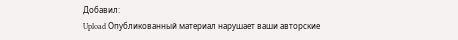Добавил:
Upload Опубликованный материал нарушает ваши авторские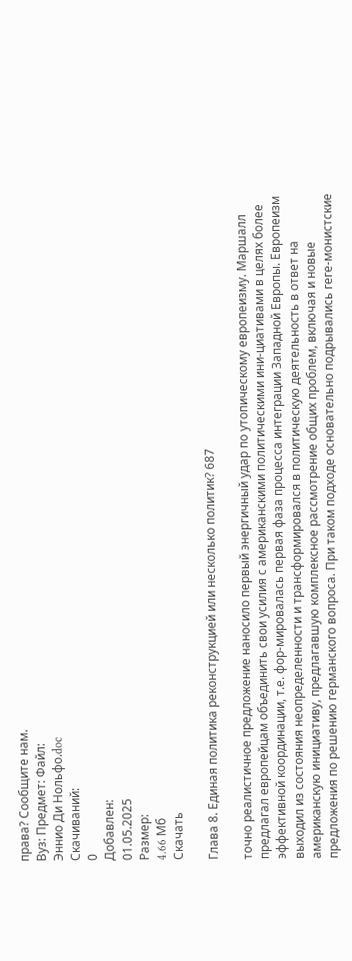права? Сообщите нам.
Вуз: Предмет: Файл:
Эннио Ди Нольфо.doc
Скачиваний:
0
Добавлен:
01.05.2025
Размер:
4.66 Mб
Скачать

Глава 8. Единая политика реконструкцией или несколько политик? 687

точно реалистичное предложение наносило первый энергичный удар по утопическому европеизму. Маршалл предлагал европейцам объединить свои усилия с американскими политическими ини-циативами в целях более эффективной координации, т.е. фор-мировалась первая фаза процесса интеграции Западной Европы. Европеизм выходил из состояния неопределенности и трансформировался в политическую деятельность в ответ на американскую инициативу, предлагавшую комплексное рассмотрение общих проблем, включая и новые предложения по решению германского вопроса. При таком подходе основательно подрывались геге-монистские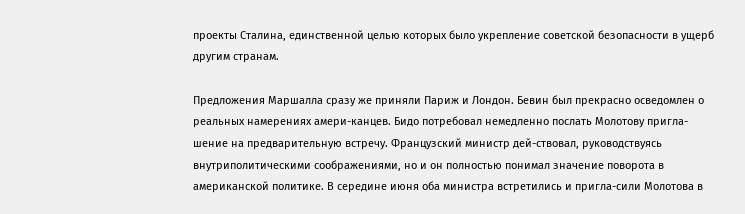проекты Сталина, единственной целью которых было укрепление советской безопасности в ущерб другим странам.

Предложения Маршалла сразу же приняли Париж и Лондон. Бевин был прекрасно осведомлен о реальных намерениях амери-канцев. Бидо потребовал немедленно послать Молотову пригла-шение на предварительную встречу. Французский министр дей-ствовал, руководствуясь внутриполитическими соображениями, но и он полностью понимал значение поворота в американской политике. В середине июня оба министра встретились и пригла-сили Молотова в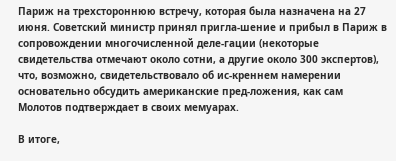Париж на трехстороннюю встречу, которая была назначена на 27 июня. Советский министр принял пригла-шение и прибыл в Париж в сопровождении многочисленной деле-гации (некоторые свидетельства отмечают около сотни, а другие около 300 экспертов), что, возможно, свидетельствовало об ис-креннем намерении основательно обсудить американские пред-ложения, как сам Молотов подтверждает в своих мемуарах.

В итоге,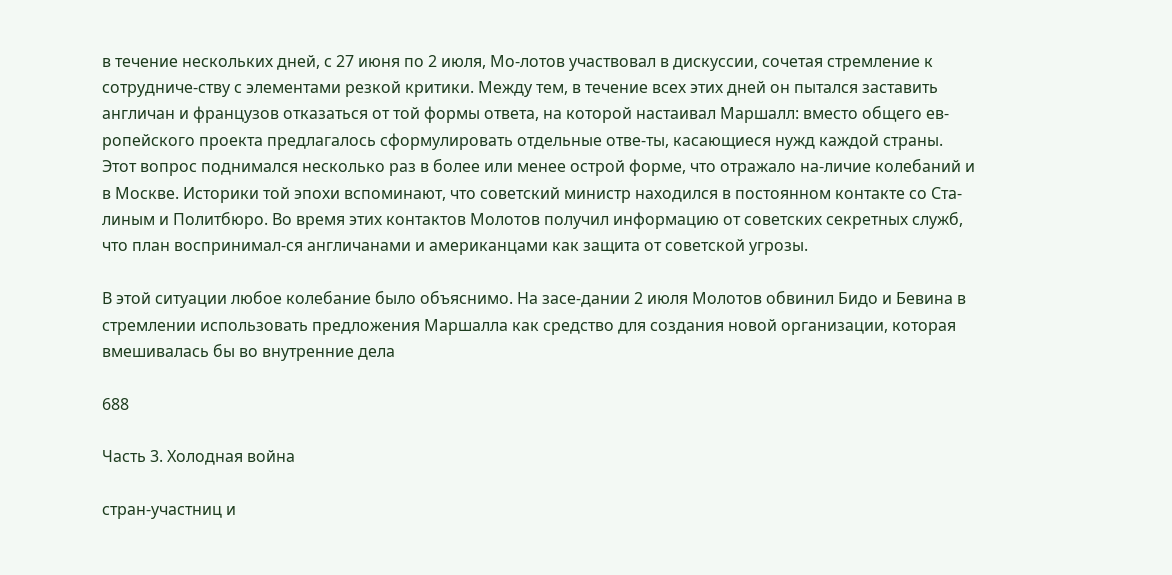в течение нескольких дней, с 27 июня по 2 июля, Мо-лотов участвовал в дискуссии, сочетая стремление к сотрудниче-ству с элементами резкой критики. Между тем, в течение всех этих дней он пытался заставить англичан и французов отказаться от той формы ответа, на которой настаивал Маршалл: вместо общего ев-ропейского проекта предлагалось сформулировать отдельные отве-ты, касающиеся нужд каждой страны. Этот вопрос поднимался несколько раз в более или менее острой форме, что отражало на-личие колебаний и в Москве. Историки той эпохи вспоминают, что советский министр находился в постоянном контакте со Ста-линым и Политбюро. Во время этих контактов Молотов получил информацию от советских секретных служб, что план воспринимал-ся англичанами и американцами как защита от советской угрозы.

В этой ситуации любое колебание было объяснимо. На засе-дании 2 июля Молотов обвинил Бидо и Бевина в стремлении использовать предложения Маршалла как средство для создания новой организации, которая вмешивалась бы во внутренние дела

688

Часть 3. Холодная война

стран-участниц и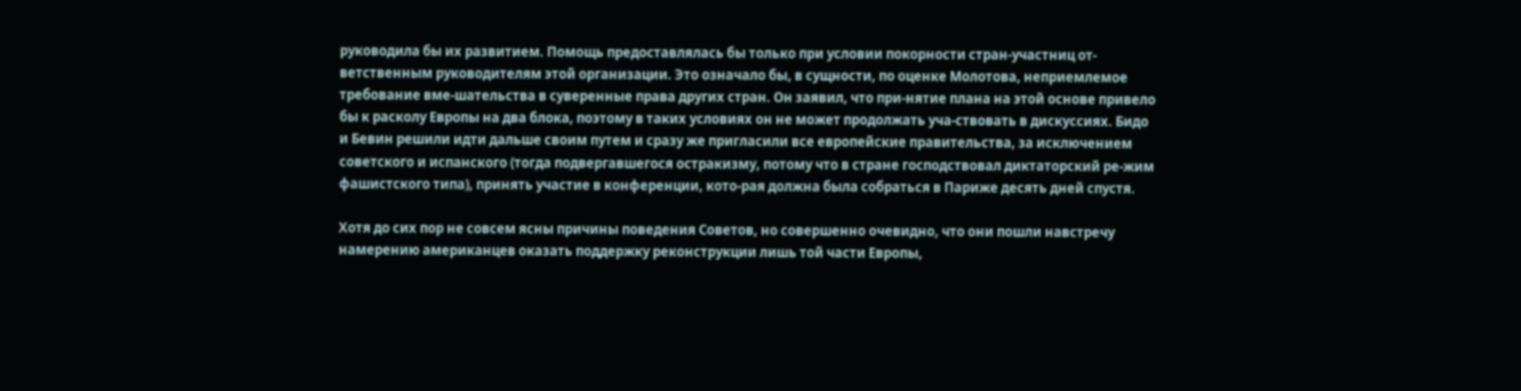руководила бы их развитием. Помощь предоставлялась бы только при условии покорности стран-участниц от-ветственным руководителям этой организации. Это означало бы, в сущности, по оценке Молотова, неприемлемое требование вме-шательства в суверенные права других стран. Он заявил, что при-нятие плана на этой основе привело бы к расколу Европы на два блока, поэтому в таких условиях он не может продолжать уча-ствовать в дискуссиях. Бидо и Бевин решили идти дальше своим путем и сразу же пригласили все европейские правительства, за исключением советского и испанского (тогда подвергавшегося остракизму, потому что в стране господствовал диктаторский ре-жим фашистского типа), принять участие в конференции, кото-рая должна была собраться в Париже десять дней спустя.

Хотя до сих пор не совсем ясны причины поведения Советов, но совершенно очевидно, что они пошли навстречу намерению американцев оказать поддержку реконструкции лишь той части Европы,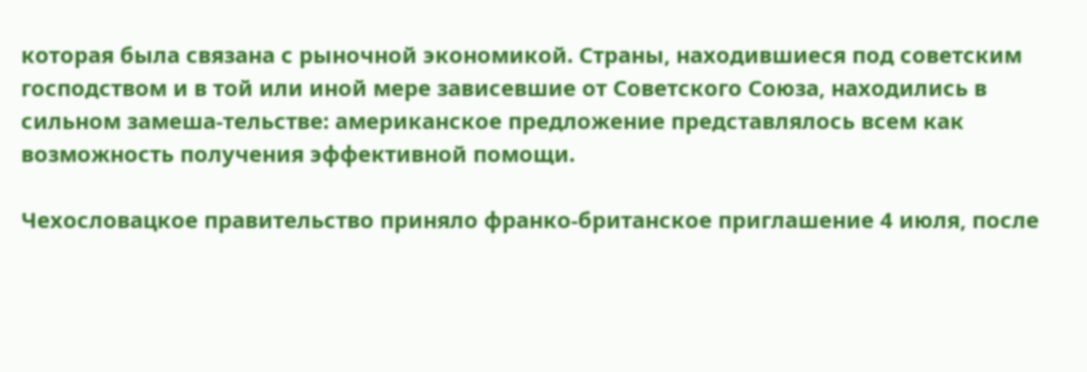которая была связана с рыночной экономикой. Страны, находившиеся под советским господством и в той или иной мере зависевшие от Советского Союза, находились в сильном замеша-тельстве: американское предложение представлялось всем как возможность получения эффективной помощи.

Чехословацкое правительство приняло франко-британское приглашение 4 июля, после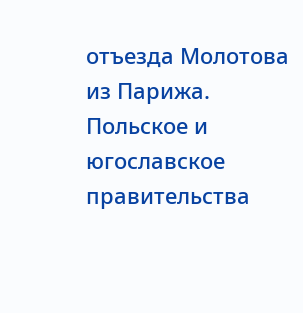отъезда Молотова из Парижа. Польское и югославское правительства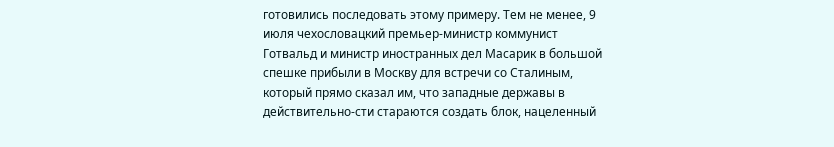готовились последовать этому примеру. Тем не менее, 9 июля чехословацкий премьер-министр коммунист Готвальд и министр иностранных дел Масарик в большой спешке прибыли в Москву для встречи со Сталиным, который прямо сказал им, что западные державы в действительно-сти стараются создать блок, нацеленный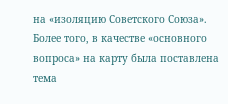на «изоляцию Советского Союза». Более того, в качестве «основного вопроса» на карту была поставлена тема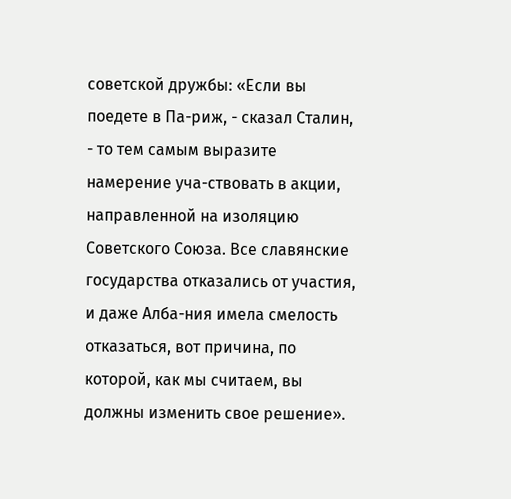советской дружбы: «Если вы поедете в Па-риж, - сказал Сталин, - то тем самым выразите намерение уча-ствовать в акции, направленной на изоляцию Советского Союза. Все славянские государства отказались от участия, и даже Алба-ния имела смелость отказаться, вот причина, по которой, как мы считаем, вы должны изменить свое решение».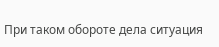При таком обороте дела ситуация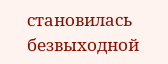становилась безвыходной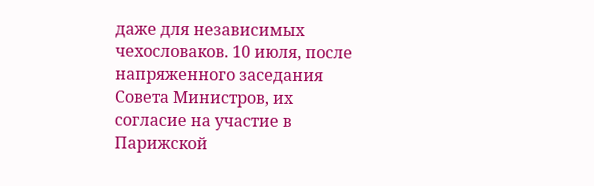даже для независимых чехословаков. 10 июля, после напряженного заседания Совета Министров, их согласие на участие в Парижской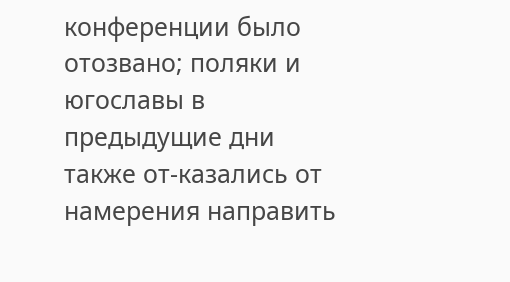конференции было отозвано; поляки и югославы в предыдущие дни также от-казались от намерения направить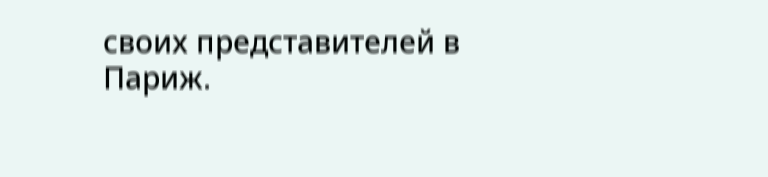своих представителей в Париж.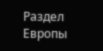Раздел Европы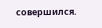совершился.